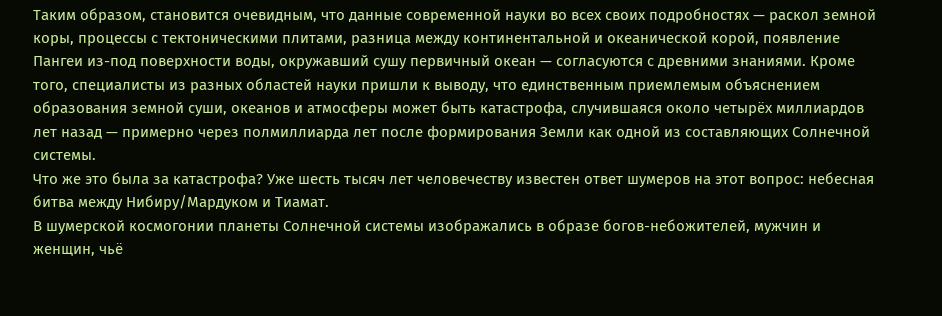Таким образом, становится очевидным, что данные современной науки во всех своих подробностях — раскол земной коры, процессы с тектоническими плитами, разница между континентальной и океанической корой, появление Пангеи из-под поверхности воды, окружавший сушу первичный океан — согласуются с древними знаниями. Кроме того, специалисты из разных областей науки пришли к выводу, что единственным приемлемым объяснением образования земной суши, океанов и атмосферы может быть катастрофа, случившаяся около четырёх миллиардов лет назад — примерно через полмиллиарда лет после формирования Земли как одной из составляющих Солнечной системы.
Что же это была за катастрофа? Уже шесть тысяч лет человечеству известен ответ шумеров на этот вопрос: небесная битва между Нибиру/Мардуком и Тиамат.
В шумерской космогонии планеты Солнечной системы изображались в образе богов-небожителей, мужчин и женщин, чьё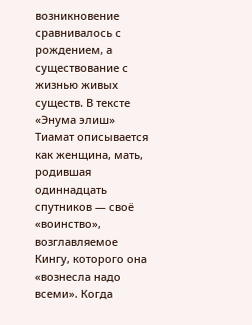возникновение сравнивалось с рождением, а существование с жизнью живых существ. В тексте «Энума элиш» Тиамат описывается как женщина, мать, родившая одиннадцать спутников — своё «воинство», возглавляемое Кингу, которого она «вознесла надо всеми». Когда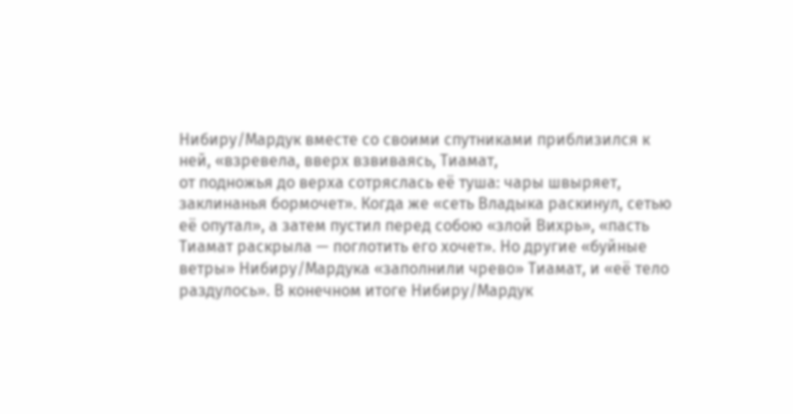Нибиру/Мардук вместе со своими спутниками приблизился к ней, «взревела, вверх взвиваясь, Тиамат,
от подножья до верха сотряслась её туша: чары швыряет, заклинанья бормочет». Когда же «сеть Владыка раскинул, сетью её опутал», а затем пустил перед собою «злой Вихрь», «пасть Тиамат раскрыла — поглотить его хочет». Но другие «буйные ветры» Нибиру/Мардука «заполнили чрево» Тиамат, и «её тело раздулось». В конечном итоге Нибиру/Мардук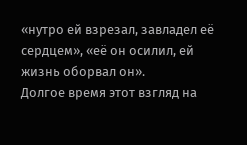«нутро ей взрезал, завладел её сердцем», «её он осилил, ей жизнь оборвал он».
Долгое время этот взгляд на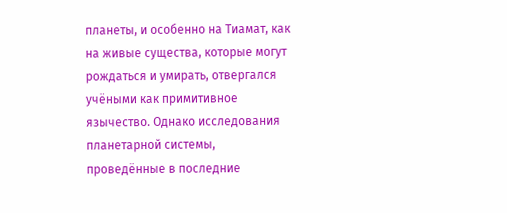планеты, и особенно на Тиамат, как на живые существа, которые могут рождаться и умирать, отвергался учёными как примитивное язычество. Однако исследования планетарной системы, проведённые в последние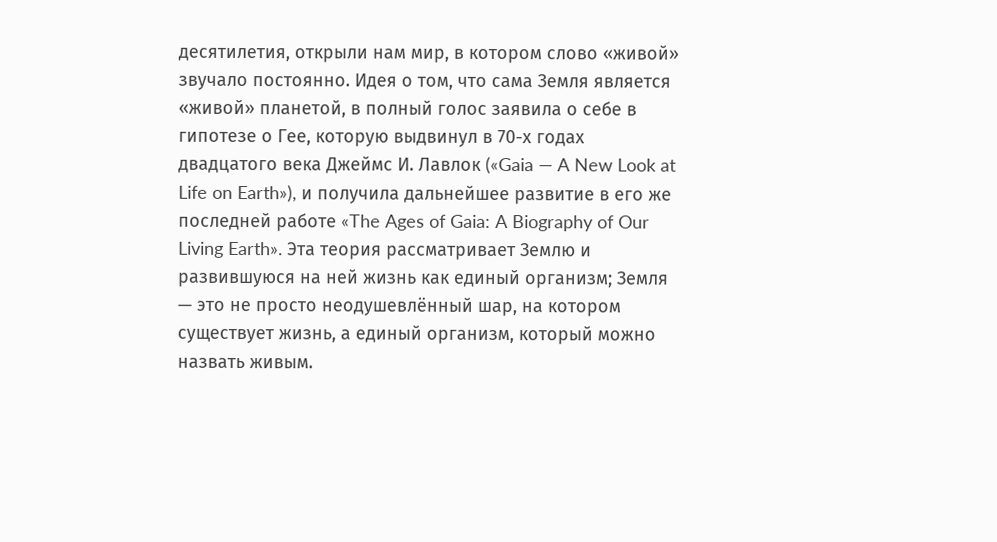десятилетия, открыли нам мир, в котором слово «живой» звучало постоянно. Идея о том, что сама Земля является «живой» планетой, в полный голос заявила о себе в гипотезе о Гее, которую выдвинул в 70-х годах двадцатого века Джеймс И. Лавлок («Gaia — A New Look at Life on Earth»), и получила дальнейшее развитие в его же последней работе «The Ages of Gaia: A Biography of Our Living Earth». Эта теория рассматривает Землю и развившуюся на ней жизнь как единый организм; Земля — это не просто неодушевлённый шар, на котором существует жизнь, а единый организм, который можно назвать живым.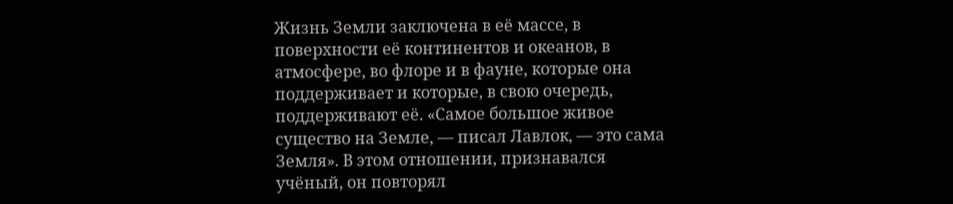Жизнь Земли заключена в её массе, в поверхности её континентов и океанов, в атмосфере, во флоре и в фауне, которые она поддерживает и которые, в свою очередь, поддерживают её. «Самое большое живое существо на Земле, — писал Лавлок, — это сама Земля». В этом отношении, признавался учёный, он повторял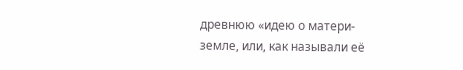древнюю «идею о матери-земле, или, как называли её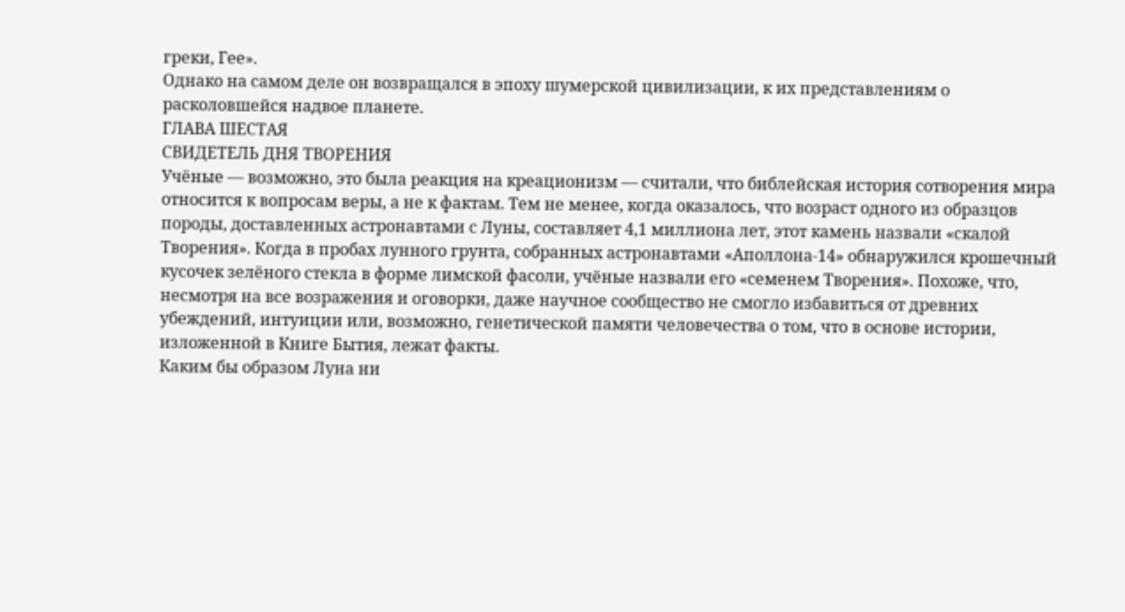греки, Гее».
Однако на самом деле он возвращался в эпоху шумерской цивилизации, к их представлениям о расколовшейся надвое планете.
ГЛАВА ШЕСТАЯ
СВИДЕТЕЛЬ ДНЯ ТВОРЕНИЯ
Учёные — возможно, это была реакция на креационизм — считали, что библейская история сотворения мира относится к вопросам веры, а не к фактам. Тем не менее, когда оказалось, что возраст одного из образцов породы, доставленных астронавтами с Луны, составляет 4,1 миллиона лет, этот камень назвали «скалой Творения». Когда в пробах лунного грунта, собранных астронавтами «Аполлона-14» обнаружился крошечный кусочек зелёного стекла в форме лимской фасоли, учёные назвали его «семенем Творения». Похоже, что, несмотря на все возражения и оговорки, даже научное сообщество не смогло избавиться от древних убеждений, интуиции или, возможно, генетической памяти человечества о том, что в основе истории, изложенной в Книге Бытия, лежат факты.
Каким бы образом Луна ни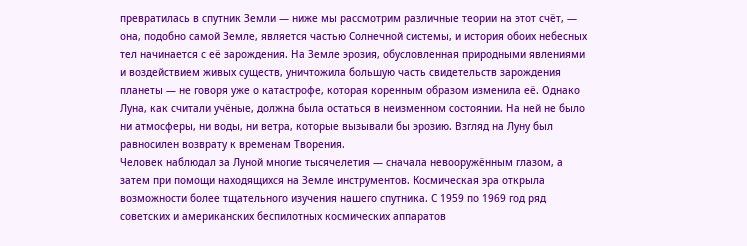превратилась в спутник Земли — ниже мы рассмотрим различные теории на этот счёт, — она, подобно самой Земле, является частью Солнечной системы, и история обоих небесных тел начинается с её зарождения. На Земле эрозия, обусловленная природными явлениями и воздействием живых существ, уничтожила большую часть свидетельств зарождения планеты — не говоря уже о катастрофе, которая коренным образом изменила её. Однако Луна, как считали учёные, должна была остаться в неизменном состоянии. На ней не было ни атмосферы, ни воды, ни ветра, которые вызывали бы эрозию. Взгляд на Луну был равносилен возврату к временам Творения.
Человек наблюдал за Луной многие тысячелетия — сначала невооружённым глазом, а затем при помощи находящихся на Земле инструментов. Космическая эра открыла возможности более тщательного изучения нашего спутника. С 1959 по 1969 год ряд советских и американских беспилотных космических аппаратов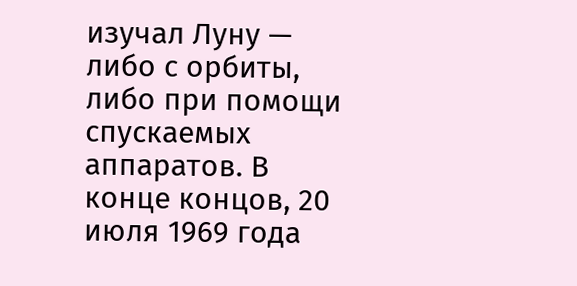изучал Луну — либо с орбиты, либо при помощи спускаемых аппаратов. В конце концов, 20 июля 1969 года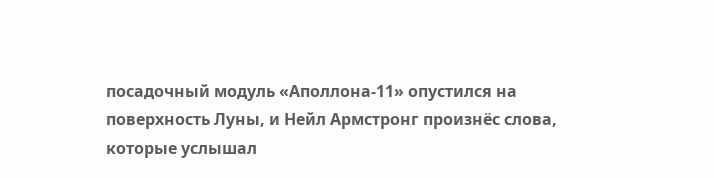посадочный модуль «Аполлона-11» опустился на поверхность Луны, и Нейл Армстронг произнёс слова, которые услышал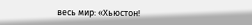весь мир: «Хьюстон!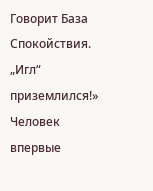Говорит База Спокойствия. „Игл“ приземлился!» Человек впервые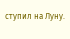ступил на Луну.